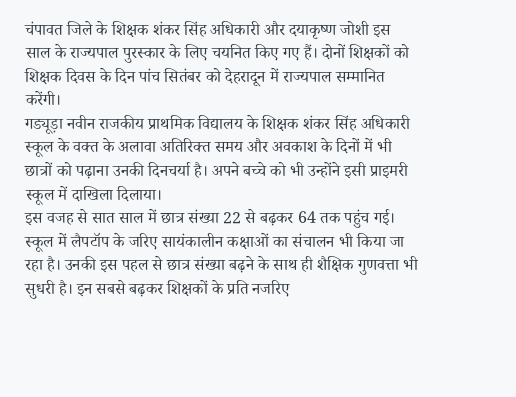चंपावत जिले के शिक्षक शंकर सिंह अधिकारी और दयाकृष्ण जोशी इस साल के राज्यपाल पुरस्कार के लिए चयनित किए गए हैं। दोनों शिक्षकों को शिक्षक दिवस के दिन पांच सितंबर को देहरादून में राज्यपाल सम्मानित करेंगी।
गड्यूड़ा नवीन राजकीय प्राथमिक विद्यालय के शिक्षक शंकर सिंह अधिकारी स्कूल के वक्त के अलावा अतिरिक्त समय और अवकाश के दिनों में भी छात्रों को पढ़ाना उनकी दिनचर्या है। अपने बच्चे को भी उन्होंने इसी प्राइमरी स्कूल में दाखिला दिलाया।
इस वजह से सात साल में छात्र संख्या 22 से बढ़कर 64 तक पहुंच गई। स्कूल में लैपटॉप के जरिए सायंकालीन कक्षाओं का संचालन भी किया जा रहा है। उनकी इस पहल से छात्र संख्या बढ़ने के साथ ही शैक्षिक गुणवत्ता भी सुधरी है। इन सबसे बढ़कर शिक्षकों के प्रति नजरिए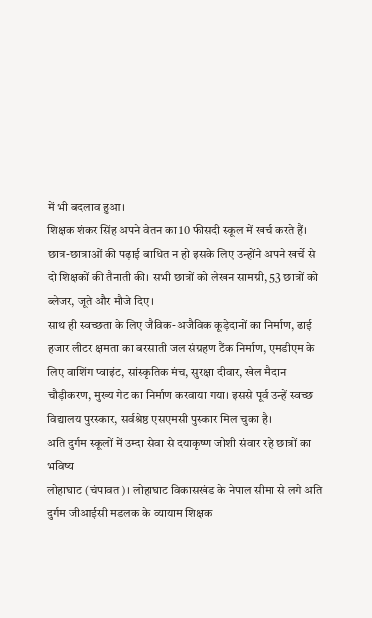में भी बदलाव हुआ।
शिक्षक शंकर सिंह अपने वेतन का 10 फीसदी स्कूल में खर्च करते हैं। छात्र-छात्राओं की पढ़ाई बाधित न हो इसके लिए उन्होंने अपने खर्चे से दो शिक्षकों की तैनाती की। सभी छात्रों को लेखन सामग्री, 53 छात्रों को ब्लेजर, जूते और मौजे दिए।
साथ ही स्वच्छता के लिए जैविक-अजैविक कूड़ेदानों का निर्माण, ढाई हजार लीटर क्षमता का बरसाती जल संग्रहण टैंक निर्माण, एमडीएम के लिए वाशिंग प्वाइंट, सांस्कृतिक मंच, सुरक्षा दीवार, खेल मैदान चौड़ीकरण, मुख्य गेट का निर्माण करवाया गया। इससे पूर्व उन्हें स्वच्छ विद्यालय पुरस्कार, सर्वश्रेष्ठ एसएमसी पुस्कार मिल चुका है।
अति दुर्गम स्कूलों में उम्दा सेवा से दयाकृष्ण जोशी संवार रहे छात्रों का भविष्य
लोहाघाट (चंपावत)। लोहाघाट विकासखंड के नेपाल सीमा से लगे अति दुर्गम जीआईसी मडलक के व्यायाम शिक्षक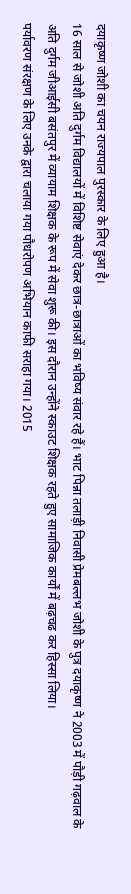दयाकृष्ण जोशी का चयन राज्यपाल पुरस्कार के लिए हुआ है।
16 साल से जोशी अति दुर्गम विद्यालयों में विशिष्ट सेवाएं देकर छात्र-छात्राओं का भविष्य संवार रहे हैं। भाट पिन्ना तलाड़ी निवासी प्रेमबल्लभ जोशी के पुत्र दयाकृष्ण ने 2003 में पौड़ी गढ़वाल के अति दुर्गम जीआईसी बसंतपुर में व्यायाम शिक्षक के रूप में सेवा शुरू की। इस दौरान उन्होंने स्काउट शिक्षक रहते हुए सामाजिक कार्यों में बढ़चढ कर हिस्सा लिया।
पर्यावरण संरक्षण के लिए उनके द्वारा चलाया गया पौधरोपण अभियान काफी सराहा गया। 2015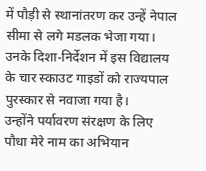में पौड़ी से स्थानांतरण कर उन्हें नेपाल सीमा से लगे मडलक भेजा गया। उनके दिशा-निर्देशन में इस विद्यालय के चार स्काउट गाइडों को राज्यपाल पुरस्कार से नवाजा गया है।
उन्होंने पर्यावरण संरक्षण के लिए पौधा मेरे नाम का अभियान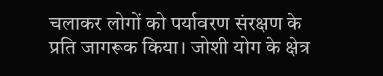चलाकर लोगों को पर्यावरण संरक्षण के प्रति जागरूक किया। जोशी योग के क्षेत्र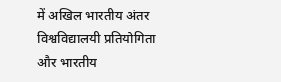में अखिल भारतीय अंतर विश्वविद्यालयी प्रतियोगिता और भारतीय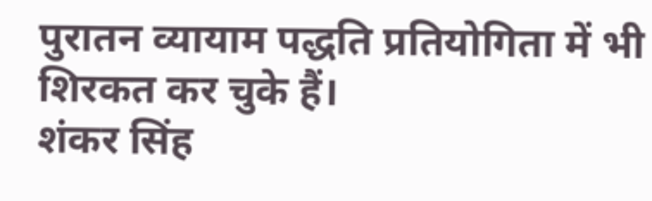पुरातन व्यायाम पद्धति प्रतियोगिता में भी शिरकत कर चुके हैं।
शंकर सिंह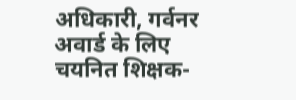अधिकारी, गर्वनर अवार्ड के लिए चयनित शिक्षक-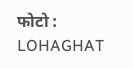फोटो : LOHAGHAT